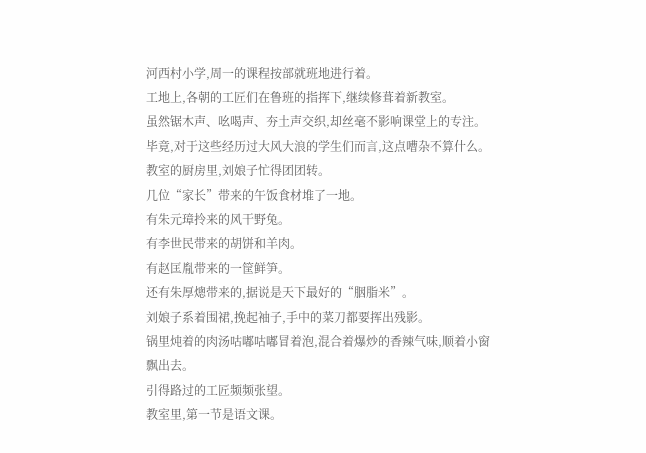河西村小学,周一的课程按部就班地进行着。
工地上,各朝的工匠们在鲁班的指挥下,继续修葺着新教室。
虽然锯木声、吆喝声、夯土声交织,却丝毫不影响课堂上的专注。
毕竟,对于这些经历过大风大浪的学生们而言,这点嘈杂不算什么。
教室的厨房里,刘娘子忙得团团转。
几位“家长”带来的午饭食材堆了一地。
有朱元璋拎来的风干野兔。
有李世民带来的胡饼和羊肉。
有赵匡胤带来的一筐鲜笋。
还有朱厚熜带来的,据说是天下最好的“胭脂米”。
刘娘子系着围裙,挽起袖子,手中的菜刀都要挥出残影。
锅里炖着的肉汤咕嘟咕嘟冒着泡,混合着爆炒的香辣气味,顺着小窗飘出去。
引得路过的工匠频频张望。
教室里,第一节是语文课。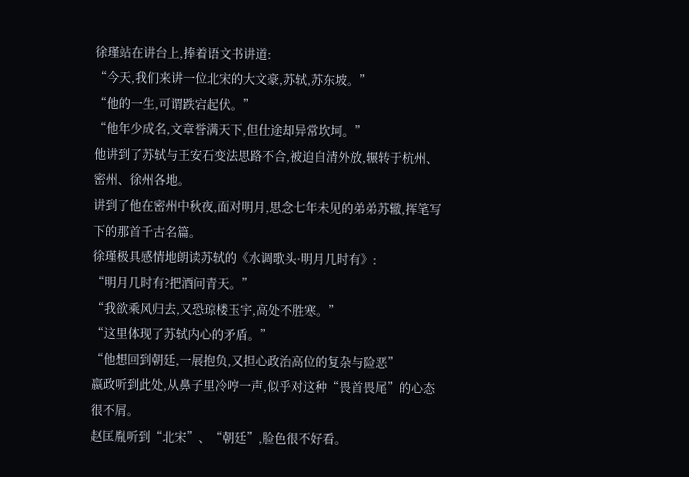徐瑾站在讲台上,捧着语文书讲道:
“今天,我们来讲一位北宋的大文豪,苏轼,苏东坡。”
“他的一生,可谓跌宕起伏。”
“他年少成名,文章誉满天下,但仕途却异常坎坷。”
他讲到了苏轼与王安石变法思路不合,被迫自清外放,辗转于杭州、密州、徐州各地。
讲到了他在密州中秋夜,面对明月,思念七年未见的弟弟苏辙,挥笔写下的那首千古名篇。
徐瑾极具感情地朗读苏轼的《水调歌头·明月几时有》:
“明月几时有?把酒问青天。”
“我欲乘风归去,又恐琼楼玉宇,高处不胜寒。”
“这里体现了苏轼内心的矛盾。”
“他想回到朝廷,一展抱负,又担心政治高位的复杂与险恶”
嬴政听到此处,从鼻子里冷哼一声,似乎对这种“畏首畏尾”的心态很不屑。
赵匡胤听到“北宋”、“朝廷”,脸色很不好看。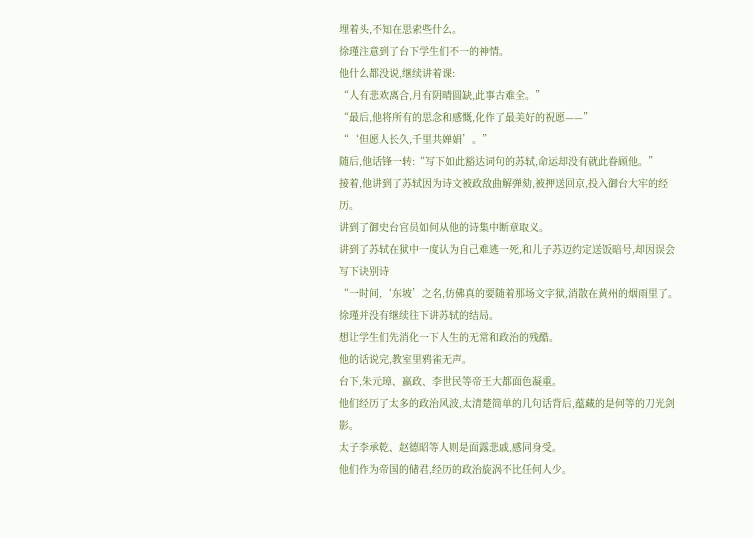埋着头,不知在思索些什么。
徐瑾注意到了台下学生们不一的神情。
他什么都没说,继续讲着课:
“人有悲欢离合,月有阴晴圆缺,此事古难全。”
“最后,他将所有的思念和感慨,化作了最美好的祝愿——”
“‘但愿人长久,千里共婵娟’。”
随后,他话锋一转:“写下如此豁达词句的苏轼,命运却没有就此眷顾他。”
接着,他讲到了苏轼因为诗文被政敌曲解弹劾,被押送回京,投入御台大牢的经历。
讲到了御史台官员如何从他的诗集中断章取义。
讲到了苏轼在狱中一度认为自己难逃一死,和儿子苏迈约定送饭暗号,却因误会写下诀别诗
“一时间,‘东坡’之名,仿佛真的要随着那场文字狱,消散在黄州的烟雨里了。
徐瑾并没有继续往下讲苏轼的结局。
想让学生们先消化一下人生的无常和政治的残酷。
他的话说完,教室里鸦雀无声。
台下,朱元璋、嬴政、李世民等帝王大都面色凝重。
他们经历了太多的政治风波,太清楚简单的几句话背后,蕴藏的是何等的刀光剑影。
太子李承乾、赵德昭等人则是面露悲戚,感同身受。
他们作为帝国的储君,经历的政治旋涡不比任何人少。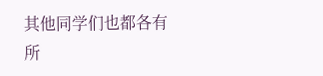其他同学们也都各有所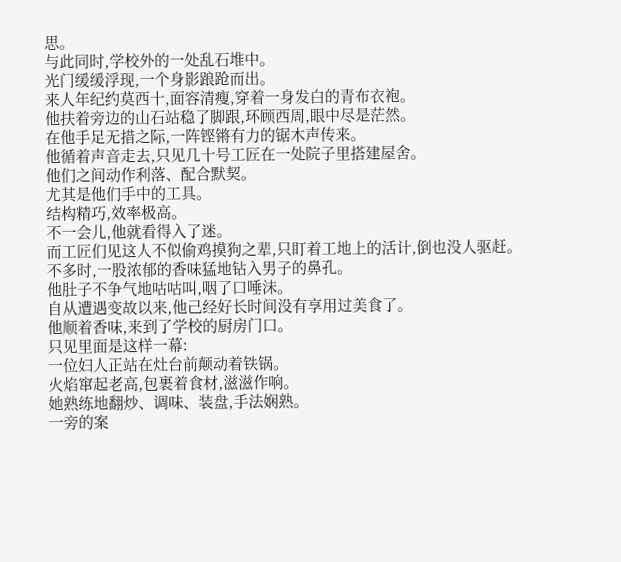思。
与此同时,学校外的一处乱石堆中。
光门缓缓浮现,一个身影踉跄而出。
来人年纪约莫西十,面容清瘦,穿着一身发白的青布衣袍。
他扶着旁边的山石站稳了脚跟,环顾西周,眼中尽是茫然。
在他手足无措之际,一阵铿锵有力的锯木声传来。
他循着声音走去,只见几十号工匠在一处院子里搭建屋舍。
他们之间动作利落、配合默契。
尤其是他们手中的工具。
结构精巧,效率极高。
不一会儿,他就看得入了迷。
而工匠们见这人不似偷鸡摸狗之辈,只盯着工地上的活计,倒也没人驱赶。
不多时,一股浓郁的香味猛地钻入男子的鼻孔。
他肚子不争气地咕咕叫,咽了口唾沫。
自从遭遇变故以来,他己经好长时间没有享用过美食了。
他顺着香味,来到了学校的厨房门口。
只见里面是这样一幕:
一位妇人正站在灶台前颠动着铁锅。
火焰窜起老高,包裹着食材,滋滋作响。
她熟练地翻炒、调味、装盘,手法娴熟。
一旁的案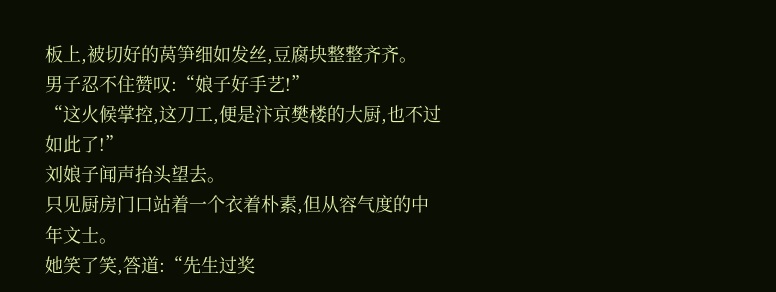板上,被切好的莴笋细如发丝,豆腐块整整齐齐。
男子忍不住赞叹:“娘子好手艺!”
“这火候掌控,这刀工,便是汴京樊楼的大厨,也不过如此了!”
刘娘子闻声抬头望去。
只见厨房门口站着一个衣着朴素,但从容气度的中年文士。
她笑了笑,答道:“先生过奖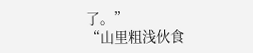了。”
“山里粗浅伙食